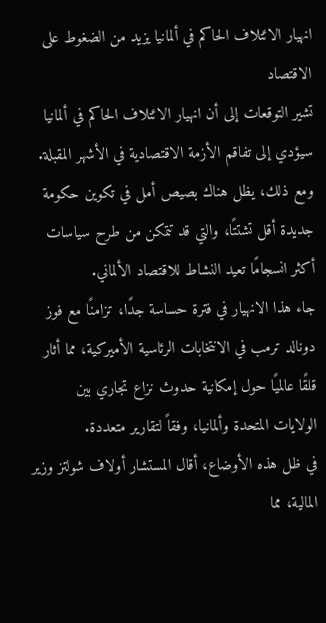انهيار الائتلاف الحاكم في ألمانيا يزيد من الضغوط على الاقتصاد
تشير التوقعات إلى أن انهيار الائتلاف الحاكم في ألمانيا سيؤدي إلى تفاقم الأزمة الاقتصادية في الأشهر المقبلة. ومع ذلك، يظل هناك بصيص أمل في تكوين حكومة جديدة أقل تشتتًا، والتي قد تتمكن من طرح سياسات أكثر انسجامًا تعيد النشاط للاقتصاد الألماني.
جاء هذا الانهيار في فترة حساسة جدًا، تزامنًا مع فوز دونالد ترمب في الانتخابات الرئاسية الأميركية، مما أثار قلقًا عالميًا حول إمكانية حدوث نزاع تجاري بين الولايات المتحدة وألمانيا، وفقاً لتقارير متعددة.
في ظل هذه الأوضاع، أقال المستشار أولاف شولتز وزير المالية، مما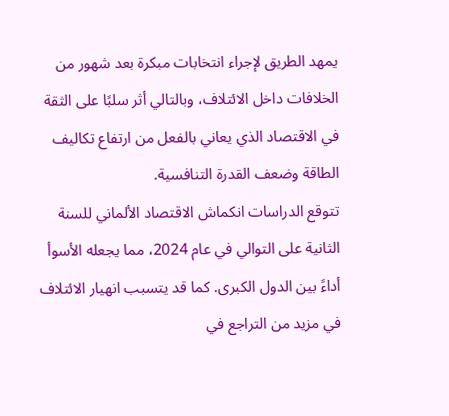يمهد الطريق لإجراء انتخابات مبكرة بعد شهور من الخلافات داخل الائتلاف، وبالتالي أثر سلبًا على الثقة في الاقتصاد الذي يعاني بالفعل من ارتفاع تكاليف الطاقة وضعف القدرة التنافسية.
تتوقع الدراسات انكماش الاقتصاد الألماني للسنة الثانية على التوالي في عام 2024، مما يجعله الأسوأ أداءً بين الدول الكبرى. كما قد يتسبب انهيار الائتلاف في مزيد من التراجع في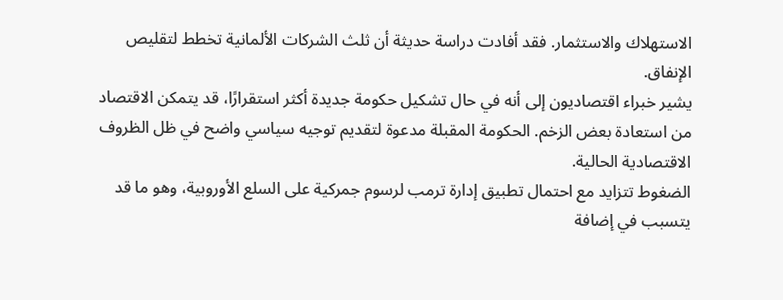الاستهلاك والاستثمار. فقد أفادت دراسة حديثة أن ثلث الشركات الألمانية تخطط لتقليص الإنفاق.
يشير خبراء اقتصاديون إلى أنه في حال تشكيل حكومة جديدة أكثر استقرارًا، قد يتمكن الاقتصاد من استعادة بعض الزخم. الحكومة المقبلة مدعوة لتقديم توجيه سياسي واضح في ظل الظروف الاقتصادية الحالية.
الضغوط تتزايد مع احتمال تطبيق إدارة ترمب لرسوم جمركية على السلع الأوروبية، وهو ما قد يتسبب في إضافة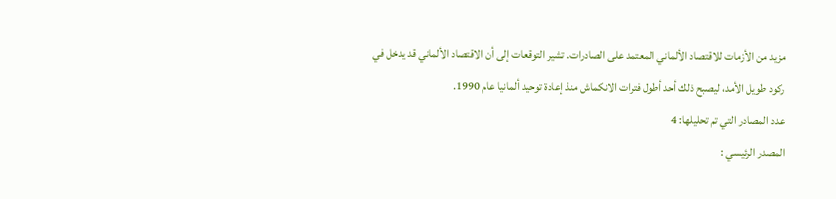مزيد من الأزمات للاقتصاد الألماني المعتمد على الصادرات. تشير التوقعات إلى أن الاقتصاد الألماني قد يدخل في ركود طويل الأمد، ليصبح ذلك أحد أطول فترات الانكماش منذ إعادة توحيد ألمانيا عام 1990.
عدد المصادر التي تم تحليلها: 4
المصدر الرئيسي :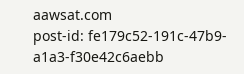aawsat.com
post-id: fe179c52-191c-47b9-a1a3-f30e42c6aebb